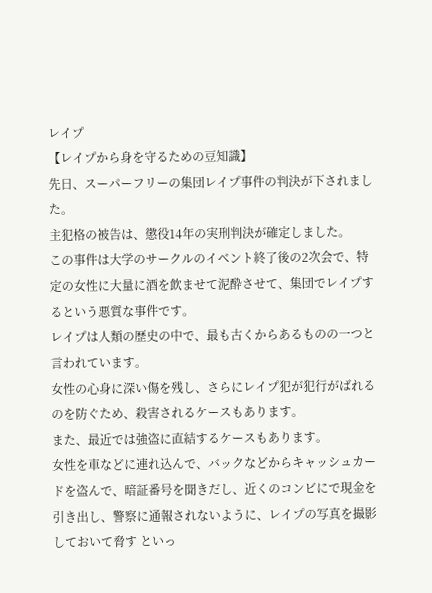レイプ
【レイプから身を守るための豆知識】
先日、スーパーフリーの集団レイプ事件の判決が下されました。
主犯格の被告は、懲役14年の実刑判決が確定しました。
この事件は大学のサークルのイベント終了後の2次会で、特定の女性に大量に酒を飲ませて泥酔させて、集団でレイプするという悪質な事件です。
レイプは人類の歴史の中で、最も古くからあるものの一つと言われています。
女性の心身に深い傷を残し、さらにレイプ犯が犯行がばれるのを防ぐため、殺害されるケースもあります。
また、最近では強盗に直結するケースもあります。
女性を車などに連れ込んで、バックなどからキャッシュカードを盗んで、暗証番号を聞きだし、近くのコンビにで現金を引き出し、警察に通報されないように、レイプの写真を撮影しておいて脅す といっ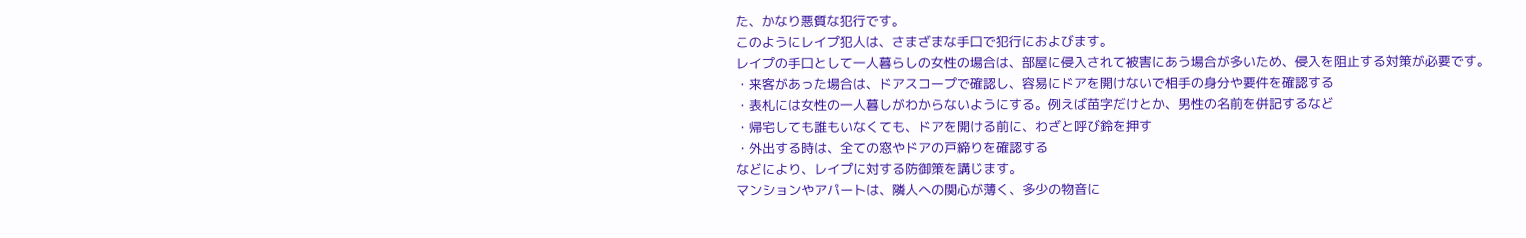た、かなり悪質な犯行です。
このようにレイプ犯人は、さまざまな手口で犯行におよびます。
レイプの手口として一人暮らしの女性の場合は、部屋に侵入されて被害にあう場合が多いため、侵入を阻止する対策が必要です。
・来客があった場合は、ドアスコープで確認し、容易にドアを開けないで相手の身分や要件を確認する
・表札には女性の一人暮しがわからないようにする。例えば苗字だけとか、男性の名前を併記するなど
・帰宅しても誰もいなくても、ドアを開ける前に、わざと呼び鈴を押す
・外出する時は、全ての窓やドアの戸締りを確認する
などにより、レイプに対する防御策を講じます。
マンションやアパートは、隣人への関心が薄く、多少の物音に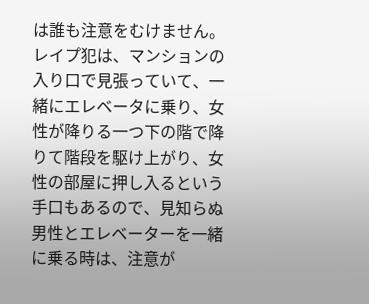は誰も注意をむけません。
レイプ犯は、マンションの入り口で見張っていて、一緒にエレベータに乗り、女性が降りる一つ下の階で降りて階段を駆け上がり、女性の部屋に押し入るという手口もあるので、見知らぬ男性とエレベーターを一緒に乗る時は、注意が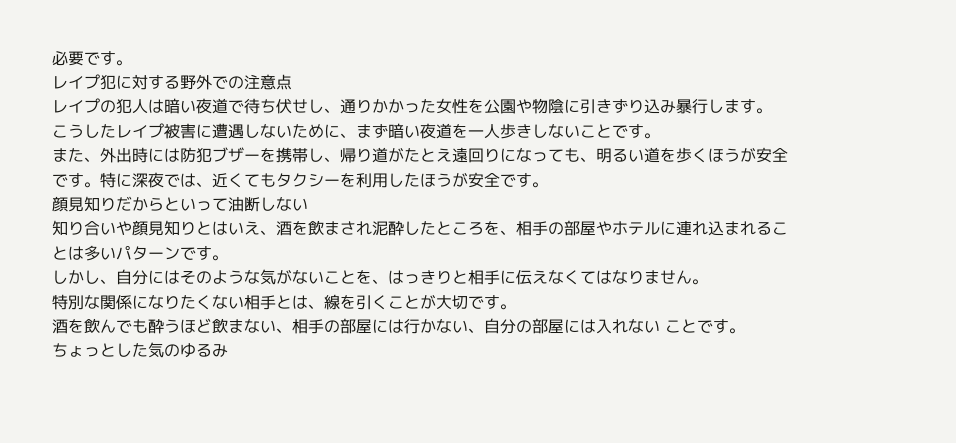必要です。
レイプ犯に対する野外での注意点
レイプの犯人は暗い夜道で待ち伏せし、通りかかった女性を公園や物陰に引きずり込み暴行します。
こうしたレイプ被害に遭遇しないために、まず暗い夜道を一人歩きしないことです。
また、外出時には防犯ブザーを携帯し、帰り道がたとえ遠回りになっても、明るい道を歩くほうが安全です。特に深夜では、近くてもタクシーを利用したほうが安全です。
顔見知りだからといって油断しない
知り合いや顔見知りとはいえ、酒を飲まされ泥酔したところを、相手の部屋やホテルに連れ込まれることは多いパターンです。
しかし、自分にはそのような気がないことを、はっきりと相手に伝えなくてはなりません。
特別な関係になりたくない相手とは、線を引くことが大切です。
酒を飲んでも酔うほど飲まない、相手の部屋には行かない、自分の部屋には入れない ことです。
ちょっとした気のゆるみ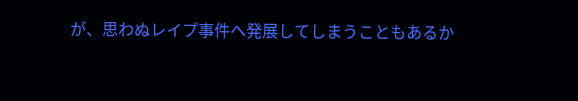が、思わぬレイプ事件へ発展してしまうこともあるか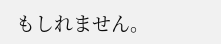もしれません。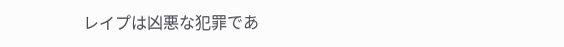レイプは凶悪な犯罪であ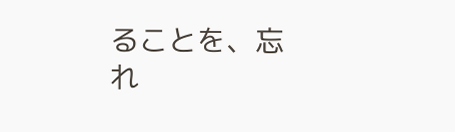ることを、忘れ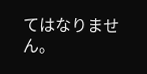てはなりません。